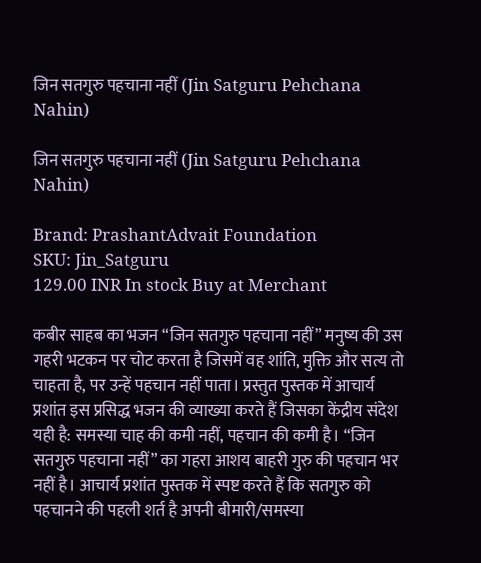जिन सतगुरु पहचाना नहीं (Jin Satguru Pehchana Nahin)

जिन सतगुरु पहचाना नहीं (Jin Satguru Pehchana Nahin)

Brand: PrashantAdvait Foundation
SKU: Jin_Satguru
129.00 INR In stock Buy at Merchant

कबीर साहब का भजन “जिन सतगुरु पहचाना नहीं” मनुष्य की उस गहरी भटकन पर चोट करता है जिसमें वह शांति, मुक्ति और सत्य तो चाहता है, पर उन्हें पहचान नहीं पाता। प्रस्तुत पुस्तक में आचार्य प्रशांत इस प्रसिद्ध भजन की व्याख्या करते हैं जिसका केंद्रीय संदेश यही है: समस्या चाह की कमी नहीं, पहचान की कमी है। “जिन सतगुरु पहचाना नहीं” का गहरा आशय बाहरी गुरु की पहचान भर नहीं है। आचार्य प्रशांत पुस्तक में स्पष्ट करते हैं कि सतगुरु को पहचानने की पहली शर्त है अपनी बीमारी/समस्या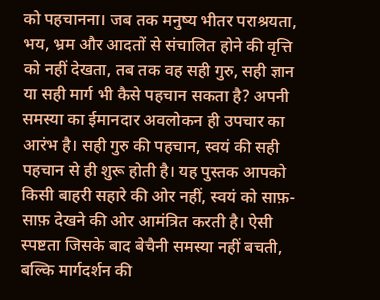को पहचानना। जब तक मनुष्य भीतर पराश्रयता, भय, भ्रम और आदतों से संचालित होने की वृत्ति को नहीं देखता, तब तक वह सही गुरु, सही ज्ञान या सही मार्ग भी कैसे पहचान सकता है? अपनी समस्या का ईमानदार अवलोकन ही उपचार का आरंभ है। सही गुरु की पहचान, स्वयं की सही पहचान से ही शुरू होती है। यह पुस्तक आपको किसी बाहरी सहारे की ओर नहीं, स्वयं को साफ़-साफ़ देखने की ओर आमंत्रित करती है। ऐसी स्पष्टता जिसके बाद बेचैनी समस्या नहीं बचती, बल्कि मार्गदर्शन की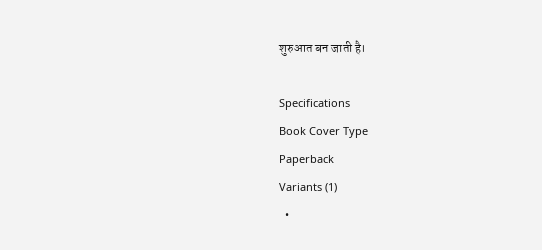शुरुआत बन जाती है।

Specifications
Book Cover Type
Paperback
Variants (1)
  •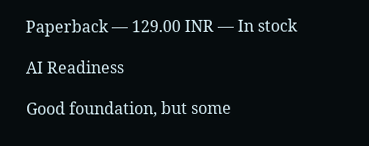Paperback — 129.00 INR — In stock

AI Readiness

Good foundation, but some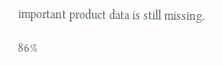important product data is still missing.

86%